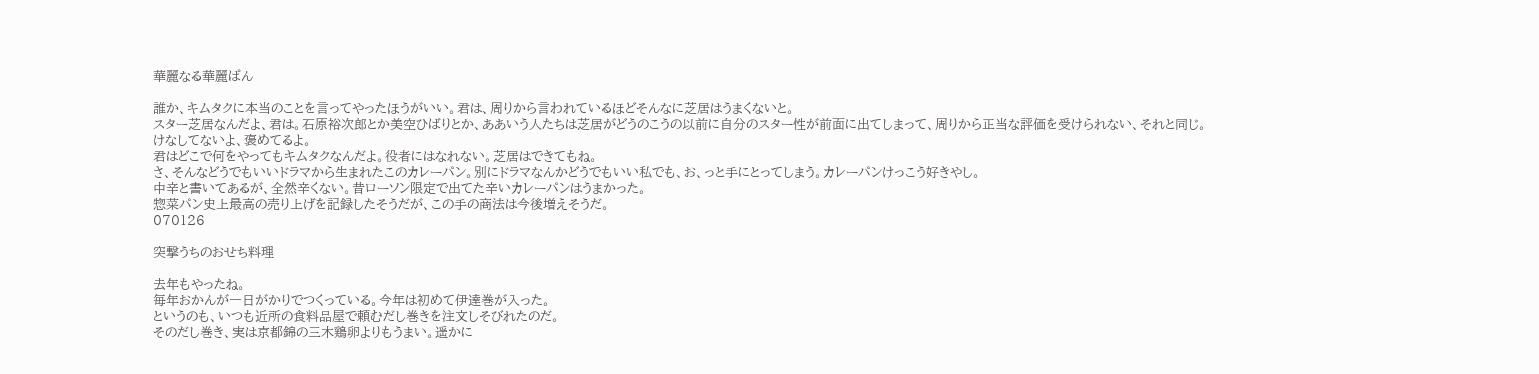華麗なる華麗ぱん

誰か、キムタクに本当のことを言ってやったほうがいい。君は、周りから言われているほどそんなに芝居はうまくないと。
スター芝居なんだよ、君は。石原裕次郎とか美空ひばりとか、ああいう人たちは芝居がどうのこうの以前に自分のスター性が前面に出てしまって、周りから正当な評価を受けられない、それと同じ。
けなしてないよ、褒めてるよ。
君はどこで何をやってもキムタクなんだよ。役者にはなれない。芝居はできてもね。
さ、そんなどうでもいいドラマから生まれたこのカレーパン。別にドラマなんかどうでもいい私でも、お、っと手にとってしまう。カレーパンけっこう好きやし。
中辛と書いてあるが、全然辛くない。昔ローソン限定で出てた辛いカレーパンはうまかった。
惣菜パン史上最高の売り上げを記録したそうだが、この手の商法は今後増えそうだ。
070126

突撃うちのおせち料理

去年もやったね。
毎年おかんが一日がかりでつくっている。今年は初めて伊達巻が入った。
というのも、いつも近所の食料品屋で頼むだし巻きを注文しそびれたのだ。
そのだし巻き、実は京都錦の三木鶏卵よりもうまい。遥かに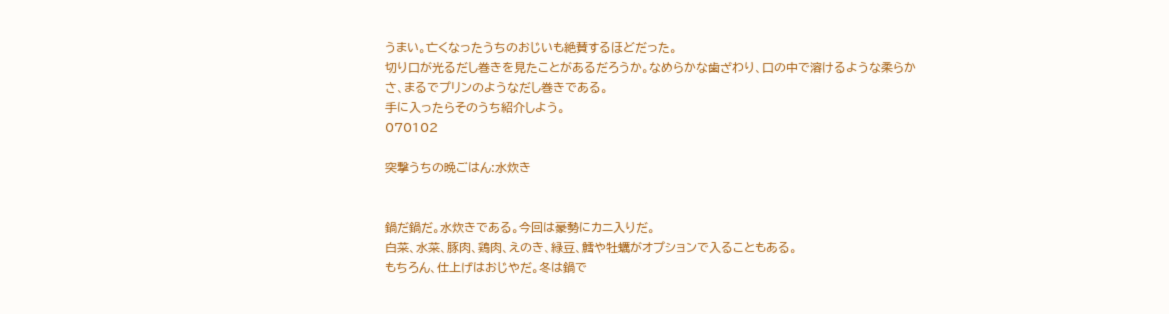うまい。亡くなったうちのおじいも絶賛するほどだった。
切り口が光るだし巻きを見たことがあるだろうか。なめらかな歯ざわり、口の中で溶けるような柔らかさ、まるでプリンのようなだし巻きである。
手に入ったらそのうち紹介しよう。
070102

突撃うちの晩ごはん:水炊き


鍋だ鍋だ。水炊きである。今回は豪勢にカニ入りだ。
白菜、水菜、豚肉、鶏肉、えのき、緑豆、鱈や牡蠣がオプションで入ることもある。
もちろん、仕上げはおじやだ。冬は鍋で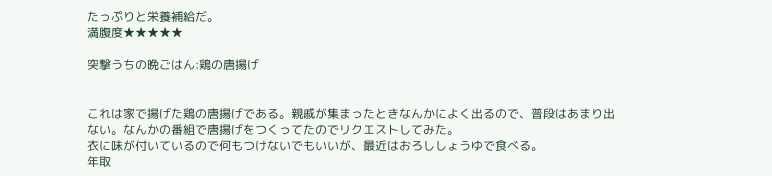たっぷりと栄養補給だ。
満腹度★★★★★

突撃うちの晩ごはん:鶏の唐揚げ


これは家で揚げた鶏の唐揚げである。親戚が集まったときなんかによく出るので、普段はあまり出ない。なんかの番組で唐揚げをつくってたのでリクエストしてみた。
衣に味が付いているので何もつけないでもいいが、最近はおろししょうゆで食べる。
年取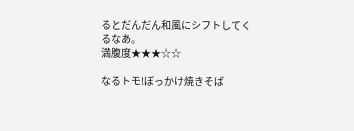るとだんだん和風にシフトしてくるなあ。
満腹度★★★☆☆

なるトモ!ぼっかけ焼きそば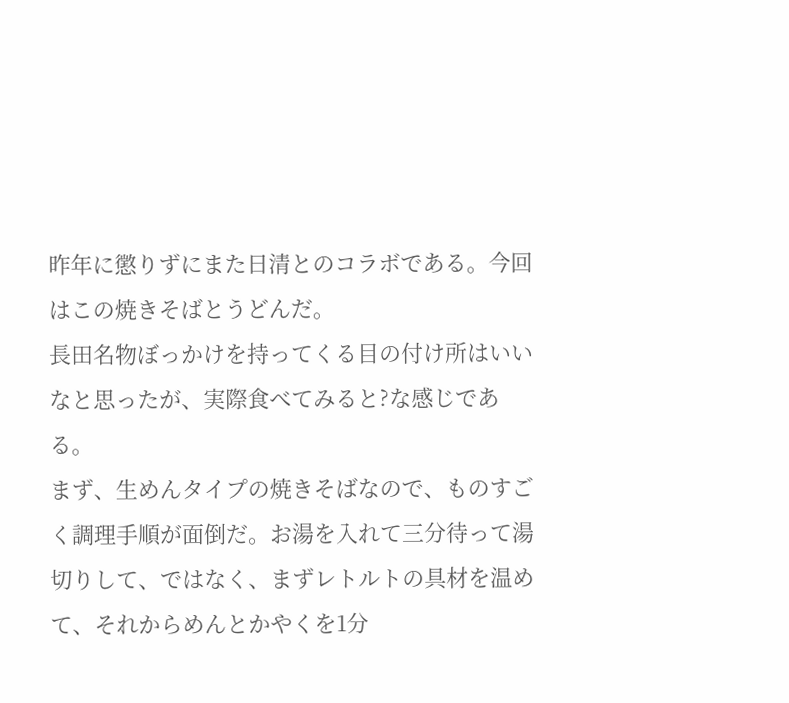昨年に懲りずにまた日清とのコラボである。今回はこの焼きそばとうどんだ。
長田名物ぼっかけを持ってくる目の付け所はいいなと思ったが、実際食べてみると?な感じである。
まず、生めんタイプの焼きそばなので、ものすごく調理手順が面倒だ。お湯を入れて三分待って湯切りして、ではなく、まずレトルトの具材を温めて、それからめんとかやくを1分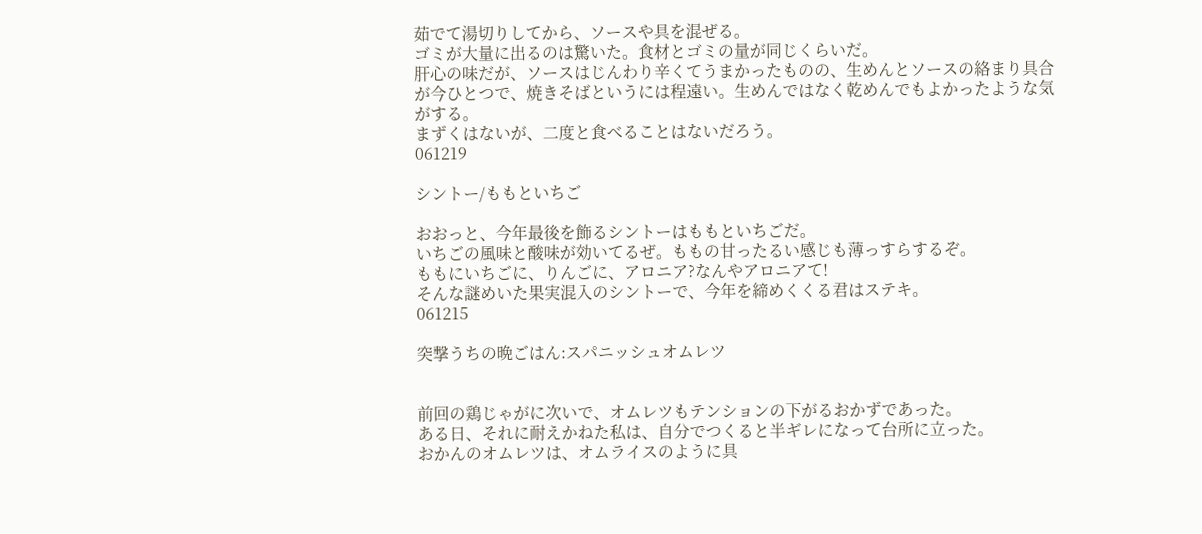茹でて湯切りしてから、ソースや具を混ぜる。
ゴミが大量に出るのは驚いた。食材とゴミの量が同じくらいだ。
肝心の味だが、ソースはじんわり辛くてうまかったものの、生めんとソースの絡まり具合が今ひとつで、焼きそばというには程遠い。生めんではなく乾めんでもよかったような気がする。
まずくはないが、二度と食べることはないだろう。
061219

シントー/ももといちご

おおっと、今年最後を飾るシントーはももといちごだ。
いちごの風味と酸味が効いてるぜ。ももの甘ったるい感じも薄っすらするぞ。
ももにいちごに、りんごに、アロニア?なんやアロニアて!
そんな謎めいた果実混入のシントーで、今年を締めくくる君はステキ。
061215

突撃うちの晩ごはん:スパニッシュオムレツ


前回の鶏じゃがに次いで、オムレツもテンションの下がるおかずであった。
ある日、それに耐えかねた私は、自分でつくると半ギレになって台所に立った。
おかんのオムレツは、オムライスのように具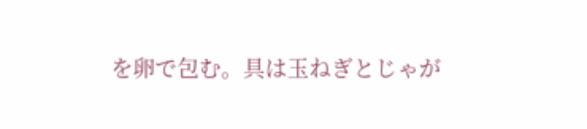を卵で包む。具は玉ねぎとじゃが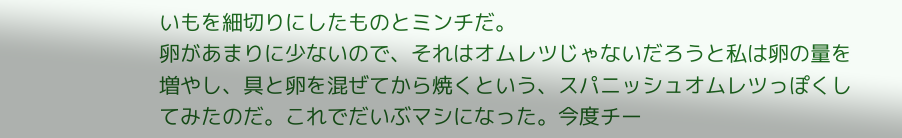いもを細切りにしたものとミンチだ。
卵があまりに少ないので、それはオムレツじゃないだろうと私は卵の量を増やし、具と卵を混ぜてから焼くという、スパニッシュオムレツっぽくしてみたのだ。これでだいぶマシになった。今度チー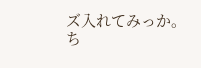ズ入れてみっか。
ち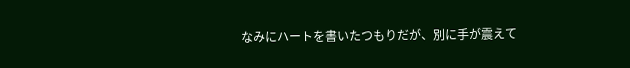なみにハートを書いたつもりだが、別に手が震えて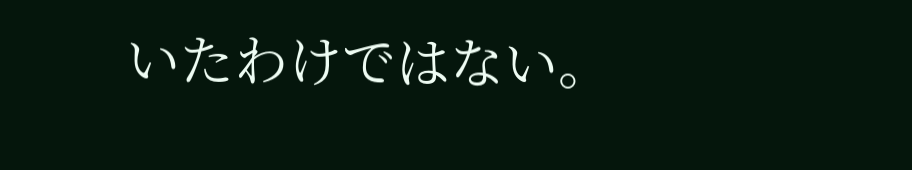いたわけではない。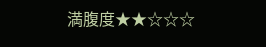満腹度★★☆☆☆